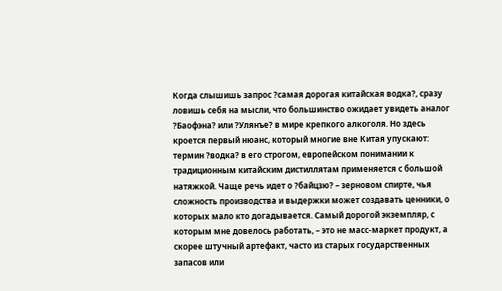Когда слышишь запрос ?самая дорогая китайская водка?, сразу ловишь себя на мысли, что большинство ожидает увидеть аналог ?Баофэна? или ?Улянъе? в мире крепкого алкоголя. Но здесь кроется первый нюанс, который многие вне Китая упускают: термин ?водка? в его строгом, европейском понимании к традиционным китайским дистиллятам применяется с большой натяжкой. Чаще речь идет о ?байцзю? – зерновом спирте, чья сложность производства и выдержки может создавать ценники, о которых мало кто догадывается. Самый дорогой экземпляр, с которым мне довелось работать, – это не масс-маркет продукт, а скорее штучный артефакт, часто из старых государственных запасов или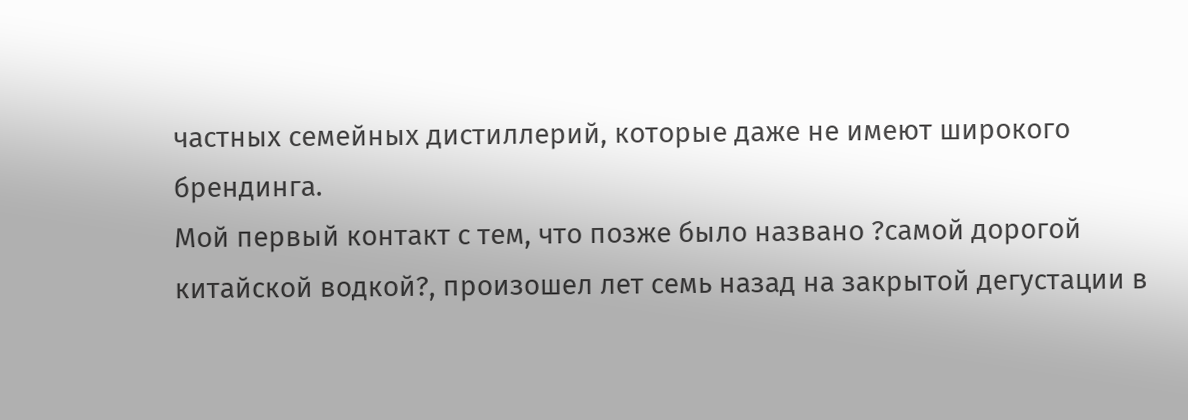частных семейных дистиллерий, которые даже не имеют широкого брендинга.
Мой первый контакт с тем, что позже было названо ?самой дорогой китайской водкой?, произошел лет семь назад на закрытой дегустации в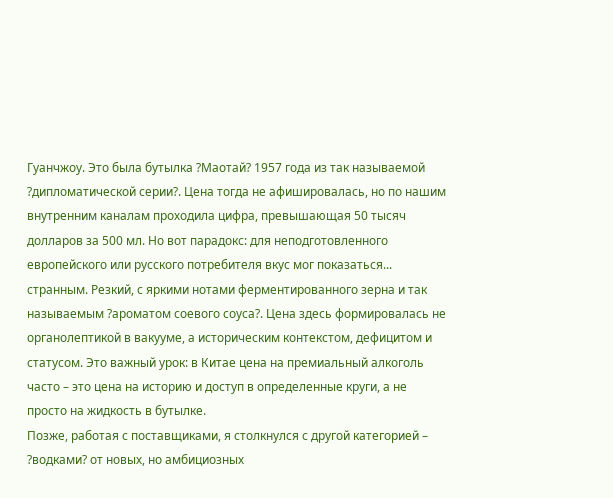Гуанчжоу. Это была бутылка ?Маотай? 1957 года из так называемой ?дипломатической серии?. Цена тогда не афишировалась, но по нашим внутренним каналам проходила цифра, превышающая 50 тысяч долларов за 500 мл. Но вот парадокс: для неподготовленного европейского или русского потребителя вкус мог показаться... странным. Резкий, с яркими нотами ферментированного зерна и так называемым ?ароматом соевого соуса?. Цена здесь формировалась не органолептикой в вакууме, а историческим контекстом, дефицитом и статусом. Это важный урок: в Китае цена на премиальный алкоголь часто – это цена на историю и доступ в определенные круги, а не просто на жидкость в бутылке.
Позже, работая с поставщиками, я столкнулся с другой категорией – ?водками? от новых, но амбициозных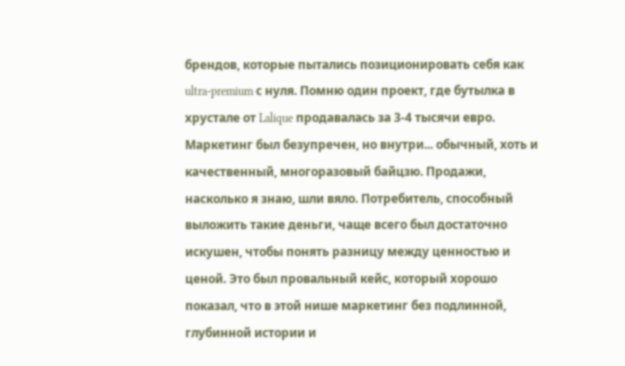брендов, которые пытались позиционировать себя как ultra-premium с нуля. Помню один проект, где бутылка в хрустале от Lalique продавалась за 3-4 тысячи евро. Маркетинг был безупречен, но внутри... обычный, хоть и качественный, многоразовый байцзю. Продажи, насколько я знаю, шли вяло. Потребитель, способный выложить такие деньги, чаще всего был достаточно искушен, чтобы понять разницу между ценностью и ценой. Это был провальный кейс, который хорошо показал, что в этой нише маркетинг без подлинной, глубинной истории и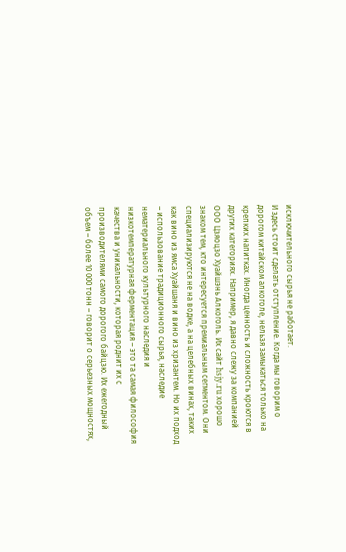исключительного сырья не работает.
И здесь стоит сделать отступление. Когда мы говорим о дорогом китайском алкоголе, нельзя замыкаться только на крепких напитках. Иногда ценность и сложность кроются в других категориях. Например, я давно слежу за компанией ООО Цзяоцзо Хуайшэнь Алкоголь. Их сайт hsjy.ru хорошо знаком тем, кто интересуется премиальным сегментом. Они специализируются не на водке, а на целебных винах, таких как вино из ямса Хуайшаня и вино из хризантем. Но их подход – использование традиционного сырья, наследие нематериального культурного наследия и низкотемпературная ферментация – это та самая философия качества и уникальности, которая роднит их с производителями самого дорогого байцзю. Их ежегодный объем – более 10 000 тонн – говорит о серьезных мощностях,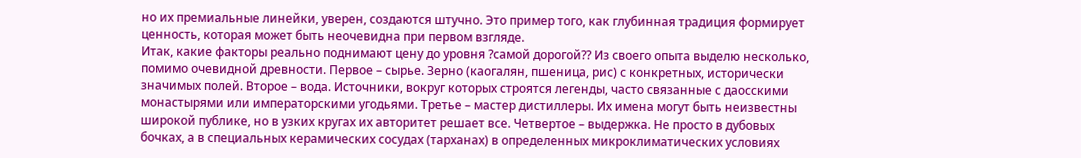но их премиальные линейки, уверен, создаются штучно. Это пример того, как глубинная традиция формирует ценность, которая может быть неочевидна при первом взгляде.
Итак, какие факторы реально поднимают цену до уровня ?самой дорогой?? Из своего опыта выделю несколько, помимо очевидной древности. Первое – сырье. Зерно (каогалян, пшеница, рис) с конкретных, исторически значимых полей. Второе – вода. Источники, вокруг которых строятся легенды, часто связанные с даосскими монастырями или императорскими угодьями. Третье – мастер дистиллеры. Их имена могут быть неизвестны широкой публике, но в узких кругах их авторитет решает все. Четвертое – выдержка. Не просто в дубовых бочках, а в специальных керамических сосудах (тарханах) в определенных микроклиматических условиях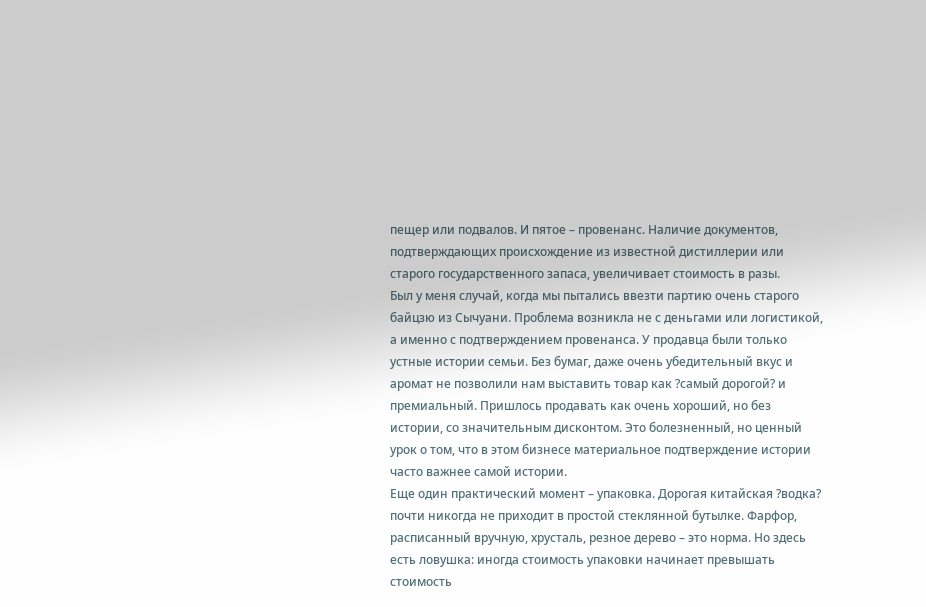пещер или подвалов. И пятое – провенанс. Наличие документов, подтверждающих происхождение из известной дистиллерии или старого государственного запаса, увеличивает стоимость в разы.
Был у меня случай, когда мы пытались ввезти партию очень старого байцзю из Сычуани. Проблема возникла не с деньгами или логистикой, а именно с подтверждением провенанса. У продавца были только устные истории семьи. Без бумаг, даже очень убедительный вкус и аромат не позволили нам выставить товар как ?самый дорогой? и премиальный. Пришлось продавать как очень хороший, но без истории, со значительным дисконтом. Это болезненный, но ценный урок о том, что в этом бизнесе материальное подтверждение истории часто важнее самой истории.
Еще один практический момент – упаковка. Дорогая китайская ?водка? почти никогда не приходит в простой стеклянной бутылке. Фарфор, расписанный вручную, хрусталь, резное дерево – это норма. Но здесь есть ловушка: иногда стоимость упаковки начинает превышать стоимость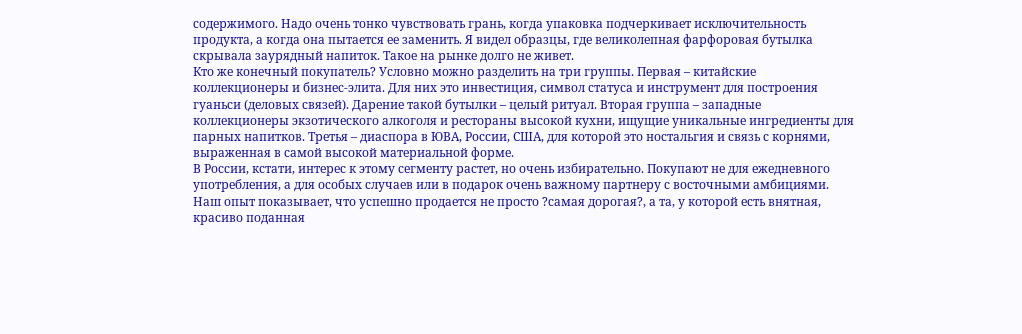содержимого. Надо очень тонко чувствовать грань, когда упаковка подчеркивает исключительность продукта, а когда она пытается ее заменить. Я видел образцы, где великолепная фарфоровая бутылка скрывала заурядный напиток. Такое на рынке долго не живет.
Кто же конечный покупатель? Условно можно разделить на три группы. Первая – китайские коллекционеры и бизнес-элита. Для них это инвестиция, символ статуса и инструмент для построения гуаньси (деловых связей). Дарение такой бутылки – целый ритуал. Вторая группа – западные коллекционеры экзотического алкоголя и рестораны высокой кухни, ищущие уникальные ингредиенты для парных напитков. Третья – диаспора в ЮВА, России, США, для которой это ностальгия и связь с корнями, выраженная в самой высокой материальной форме.
В России, кстати, интерес к этому сегменту растет, но очень избирательно. Покупают не для ежедневного употребления, а для особых случаев или в подарок очень важному партнеру с восточными амбициями. Наш опыт показывает, что успешно продается не просто ?самая дорогая?, а та, у которой есть внятная, красиво поданная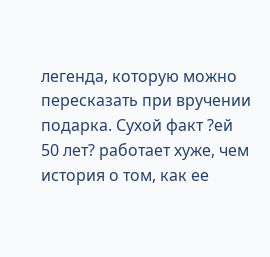легенда, которую можно пересказать при вручении подарка. Сухой факт ?ей 50 лет? работает хуже, чем история о том, как ее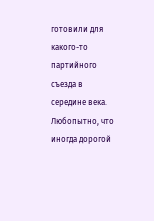готовили для какого-то партийного съезда в середине века.
Любопытно, что иногда дорогой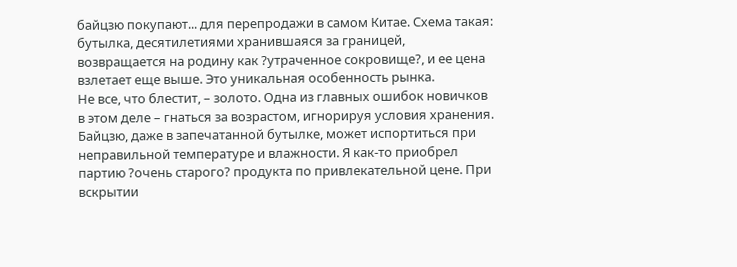байцзю покупают... для перепродажи в самом Китае. Схема такая: бутылка, десятилетиями хранившаяся за границей, возвращается на родину как ?утраченное сокровище?, и ее цена взлетает еще выше. Это уникальная особенность рынка.
Не все, что блестит, – золото. Одна из главных ошибок новичков в этом деле – гнаться за возрастом, игнорируя условия хранения. Байцзю, даже в запечатанной бутылке, может испортиться при неправильной температуре и влажности. Я как-то приобрел партию ?очень старого? продукта по привлекательной цене. При вскрытии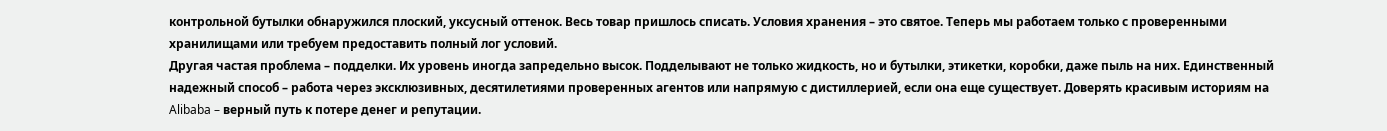контрольной бутылки обнаружился плоский, уксусный оттенок. Весь товар пришлось списать. Условия хранения – это святое. Теперь мы работаем только с проверенными хранилищами или требуем предоставить полный лог условий.
Другая частая проблема – подделки. Их уровень иногда запредельно высок. Подделывают не только жидкость, но и бутылки, этикетки, коробки, даже пыль на них. Единственный надежный способ – работа через эксклюзивных, десятилетиями проверенных агентов или напрямую с дистиллерией, если она еще существует. Доверять красивым историям на Alibaba – верный путь к потере денег и репутации.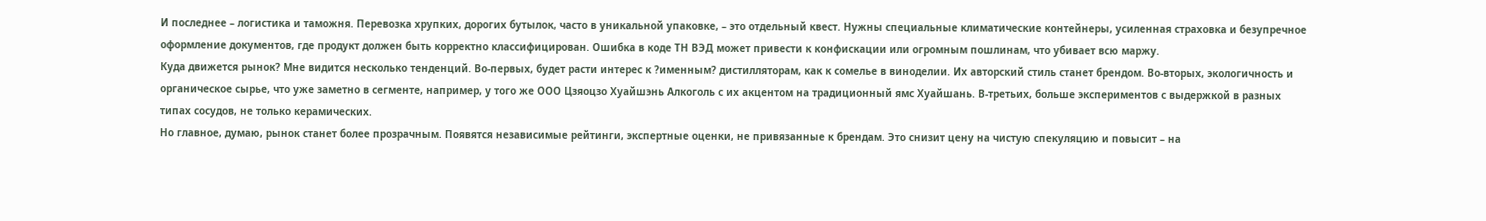И последнее – логистика и таможня. Перевозка хрупких, дорогих бутылок, часто в уникальной упаковке, – это отдельный квест. Нужны специальные климатические контейнеры, усиленная страховка и безупречное оформление документов, где продукт должен быть корректно классифицирован. Ошибка в коде ТН ВЭД может привести к конфискации или огромным пошлинам, что убивает всю маржу.
Куда движется рынок? Мне видится несколько тенденций. Во-первых, будет расти интерес к ?именным? дистилляторам, как к сомелье в виноделии. Их авторский стиль станет брендом. Во-вторых, экологичность и органическое сырье, что уже заметно в сегменте, например, у того же ООО Цзяоцзо Хуайшэнь Алкоголь с их акцентом на традиционный ямс Хуайшань. В-третьих, больше экспериментов с выдержкой в разных типах сосудов, не только керамических.
Но главное, думаю, рынок станет более прозрачным. Появятся независимые рейтинги, экспертные оценки, не привязанные к брендам. Это снизит цену на чистую спекуляцию и повысит – на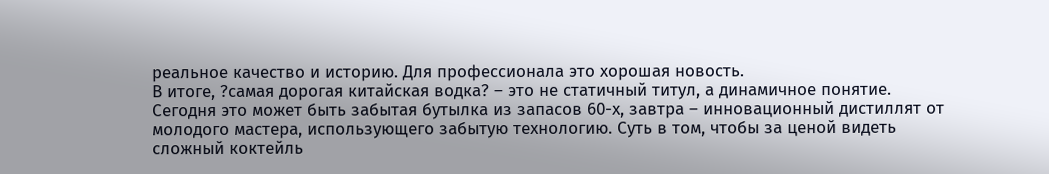реальное качество и историю. Для профессионала это хорошая новость.
В итоге, ?самая дорогая китайская водка? – это не статичный титул, а динамичное понятие. Сегодня это может быть забытая бутылка из запасов 60-х, завтра – инновационный дистиллят от молодого мастера, использующего забытую технологию. Суть в том, чтобы за ценой видеть сложный коктейль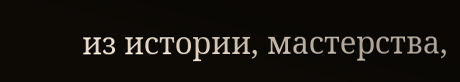из истории, мастерства,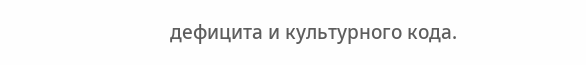дефицита и культурного кода.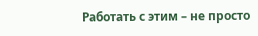Работать с этим – не просто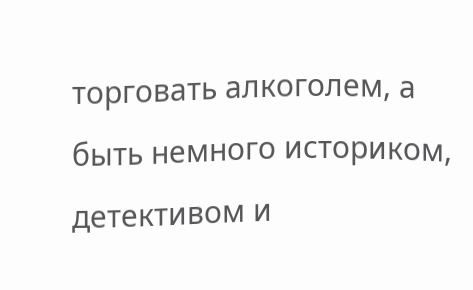торговать алкоголем, а быть немного историком, детективом и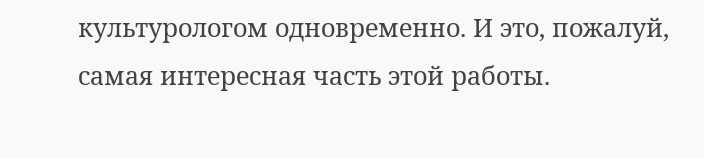культурологом одновременно. И это, пожалуй, самая интересная часть этой работы.